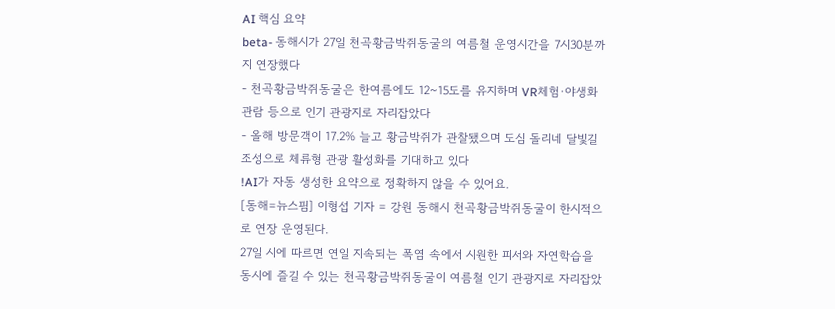AI 핵심 요약
beta- 동해시가 27일 천곡황금박쥐동굴의 여름철 운영시간을 7시30분까지 연장했다
- 천곡황금박쥐동굴은 한여름에도 12~15도를 유지하며 VR체험·야생화 관람 등으로 인기 관광지로 자리잡았다
- 올해 방문객이 17.2% 늘고 황금박쥐가 관찰됐으며 도심 돌리네 달빛길 조성으로 체류형 관광 활성화를 기대하고 있다
!AI가 자동 생성한 요약으로 정확하지 않을 수 있어요.
[동해=뉴스핌] 이형섭 기자 = 강원 동해시 천곡황금박쥐동굴이 한시적으로 연장 운영된다.
27일 시에 따르면 연일 지속되는 폭염 속에서 시원한 피서와 자연학습을 동시에 즐길 수 있는 천곡황금박쥐동굴이 여름철 인기 관광지로 자리잡았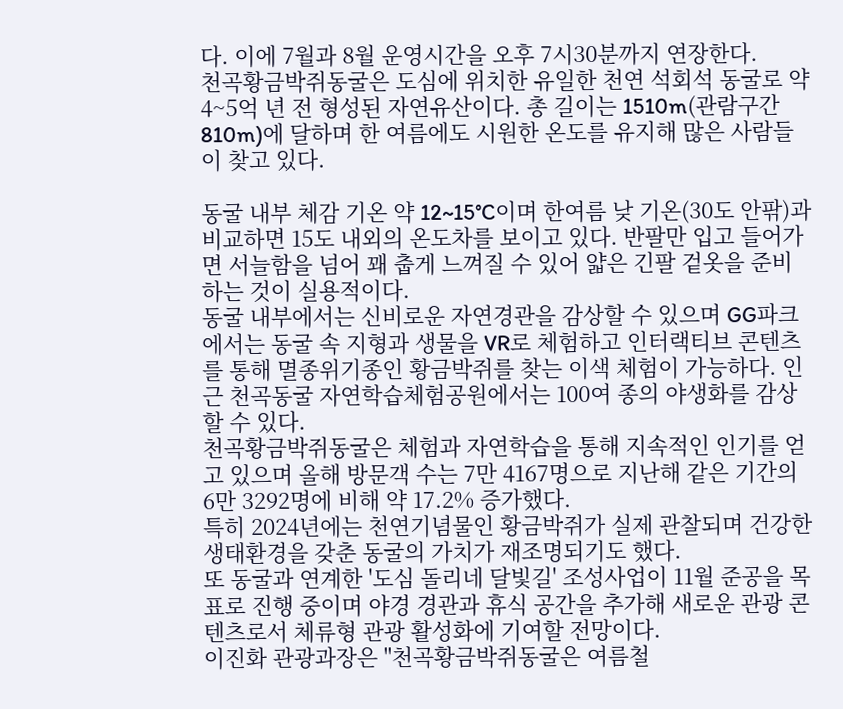다. 이에 7월과 8월 운영시간을 오후 7시30분까지 연장한다.
천곡황금박쥐동굴은 도심에 위치한 유일한 천연 석회석 동굴로 약 4~5억 년 전 형성된 자연유산이다. 총 길이는 1510m(관람구간 810m)에 달하며 한 여름에도 시원한 온도를 유지해 많은 사람들이 찾고 있다.

동굴 내부 체감 기온 약 12~15°C이며 한여름 낮 기온(30도 안팎)과 비교하면 15도 내외의 온도차를 보이고 있다. 반팔만 입고 들어가면 서늘함을 넘어 꽤 춥게 느껴질 수 있어 얇은 긴팔 겉옷을 준비하는 것이 실용적이다.
동굴 내부에서는 신비로운 자연경관을 감상할 수 있으며 GG파크에서는 동굴 속 지형과 생물을 VR로 체험하고 인터랙티브 콘텐츠를 통해 멸종위기종인 황금박쥐를 찾는 이색 체험이 가능하다. 인근 천곡동굴 자연학습체험공원에서는 100여 종의 야생화를 감상할 수 있다.
천곡황금박쥐동굴은 체험과 자연학습을 통해 지속적인 인기를 얻고 있으며 올해 방문객 수는 7만 4167명으로 지난해 같은 기간의 6만 3292명에 비해 약 17.2% 증가했다.
특히 2024년에는 천연기념물인 황금박쥐가 실제 관찰되며 건강한 생태환경을 갖춘 동굴의 가치가 재조명되기도 했다.
또 동굴과 연계한 '도심 돌리네 달빛길' 조성사업이 11월 준공을 목표로 진행 중이며 야경 경관과 휴식 공간을 추가해 새로운 관광 콘텐츠로서 체류형 관광 활성화에 기여할 전망이다.
이진화 관광과장은 "천곡황금박쥐동굴은 여름철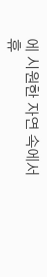에 시원한 자연 속에서 휴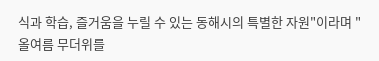식과 학습, 즐거움을 누릴 수 있는 동해시의 특별한 자원"이라며 "올여름 무더위를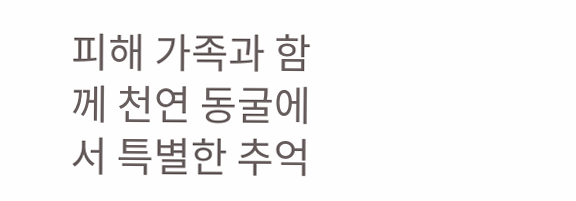피해 가족과 함께 천연 동굴에서 특별한 추억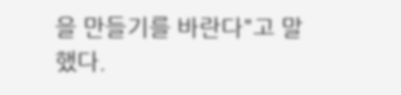을 만들기를 바란다"고 말했다.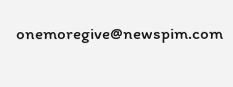onemoregive@newspim.com